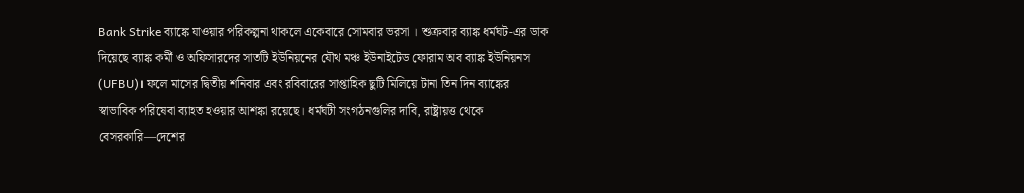Bank Strike ব্যাঙ্কে যাওয়ার পরিকল্পনা থাকলে একেবারে সোমবার ভরসা । শুক্রবার ব্যাঙ্ক ধর্মঘট-এর ডাক দিয়েছে ব্যাঙ্ক কর্মী ও অফিসারদের সাতটি ইউনিয়নের যৌথ মঞ্চ ইউনাইটেড ফোরাম অব ব্যাঙ্ক ইউনিয়নস (UFBU)। ফলে মাসের দ্বিতীয় শনিবার এবং রবিবারের সাপ্তাহিক ছুটি মিলিয়ে টানা তিন দিন ব্যাঙ্কের স্বাভাবিক পরিষেবা ব্যাহত হওয়ার আশঙ্কা রয়েছে। ধর্মঘটী সংগঠনগুলির দাবি, রাষ্ট্রায়ত্ত থেকে বেসরকারি—দেশের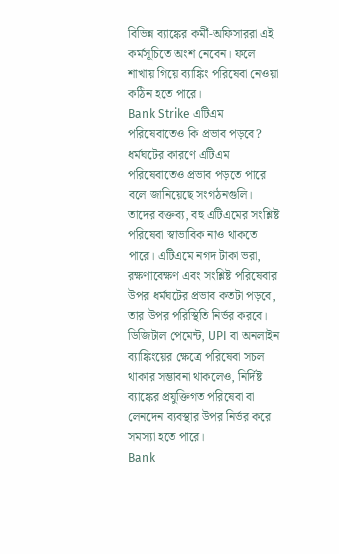বিভিন্ন ব্যাঙ্কের কর্মী-অফিসাররা এই কর্মসূচিতে অংশ নেবেন। ফলে শাখায় গিয়ে ব্যাঙ্কিং পরিষেবা নেওয়া কঠিন হতে পারে।
Bank Strike এটিএম পরিষেবাতেও কি প্রভাব পড়বে?
ধর্মঘটের কারণে এটিএম পরিষেবাতেও প্রভাব পড়তে পারে বলে জানিয়েছে সংগঠনগুলি। তাদের বক্তব্য, বহু এটিএমের সংশ্লিষ্ট পরিষেবা স্বাভাবিক নাও থাকতে পারে। এটিএমে নগদ টাকা ভরা, রক্ষণাবেক্ষণ এবং সংশ্লিষ্ট পরিষেবার উপর ধর্মঘটের প্রভাব কতটা পড়বে, তার উপর পরিস্থিতি নির্ভর করবে। ডিজিটাল পেমেন্ট, UPI বা অনলাইন ব্যাঙ্কিংয়ের ক্ষেত্রে পরিষেবা সচল থাকার সম্ভাবনা থাকলেও, নির্দিষ্ট ব্যাঙ্কের প্রযুক্তিগত পরিষেবা বা লেনদেন ব্যবস্থার উপর নির্ভর করে সমস্যা হতে পারে।
Bank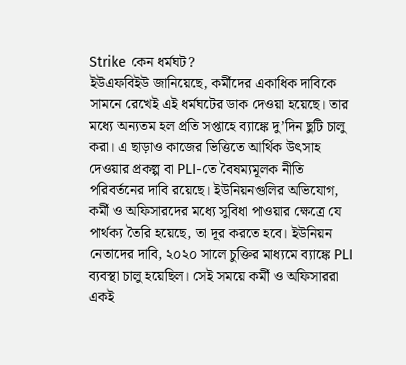Strike কেন ধর্মঘট?
ইউএফবিইউ জানিয়েছে, কর্মীদের একাধিক দাবিকে সামনে রেখেই এই ধর্মঘটের ডাক দেওয়া হয়েছে। তার মধ্যে অন্যতম হল প্রতি সপ্তাহে ব্যাঙ্কে দু’দিন ছুটি চালু করা। এ ছাড়াও কাজের ভিত্তিতে আর্থিক উৎসাহ দেওয়ার প্রকল্প বা PLI-তে বৈষম্যমূলক নীতি পরিবর্তনের দাবি রয়েছে। ইউনিয়নগুলির অভিযোগ, কর্মী ও অফিসারদের মধ্যে সুবিধা পাওয়ার ক্ষেত্রে যে পার্থক্য তৈরি হয়েছে, তা দূর করতে হবে। ইউনিয়ন নেতাদের দাবি, ২০২০ সালে চুক্তির মাধ্যমে ব্যাঙ্কে PLI ব্যবস্থা চালু হয়েছিল। সেই সময়ে কর্মী ও অফিসাররা একই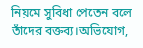নিয়মে সুবিধা পেতেন বলে তাঁদের বক্তব্য।অভিযোগ,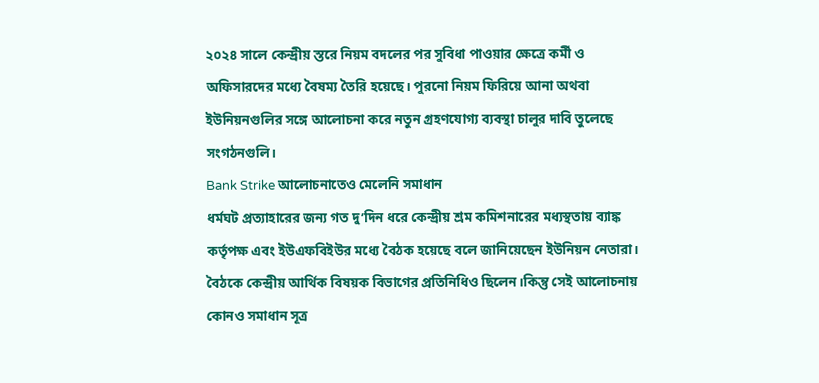২০২৪ সালে কেন্দ্রীয় স্তরে নিয়ম বদলের পর সুবিধা পাওয়ার ক্ষেত্রে কর্মী ও অফিসারদের মধ্যে বৈষম্য তৈরি হয়েছে। পুরনো নিয়ম ফিরিয়ে আনা অথবা ইউনিয়নগুলির সঙ্গে আলোচনা করে নতুন গ্রহণযোগ্য ব্যবস্থা চালুর দাবি তুলেছে সংগঠনগুলি।
Bank Strike আলোচনাতেও মেলেনি সমাধান
ধর্মঘট প্রত্যাহারের জন্য গত দু’দিন ধরে কেন্দ্রীয় শ্রম কমিশনারের মধ্যস্থতায় ব্যাঙ্ক কর্তৃপক্ষ এবং ইউএফবিইউর মধ্যে বৈঠক হয়েছে বলে জানিয়েছেন ইউনিয়ন নেতারা। বৈঠকে কেন্দ্রীয় আর্থিক বিষয়ক বিভাগের প্রতিনিধিও ছিলেন।কিন্তু সেই আলোচনায় কোনও সমাধান সূত্র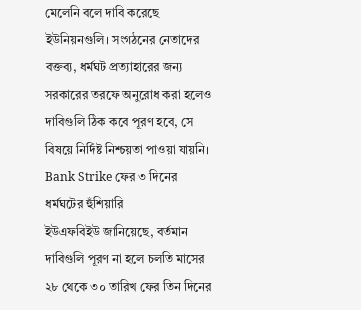মেলেনি বলে দাবি করেছে ইউনিয়নগুলি। সংগঠনের নেতাদের বক্তব্য, ধর্মঘট প্রত্যাহারের জন্য সরকারের তরফে অনুরোধ করা হলেও দাবিগুলি ঠিক কবে পূরণ হবে, সে বিষয়ে নির্দিষ্ট নিশ্চয়তা পাওয়া যায়নি।
Bank Strike ফের ৩ দিনের ধর্মঘটের হুঁশিয়ারি
ইউএফবিইউ জানিয়েছে, বর্তমান দাবিগুলি পূরণ না হলে চলতি মাসের ২৮ থেকে ৩০ তারিখ ফের তিন দিনের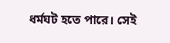ধর্মঘট হতে পারে। সেই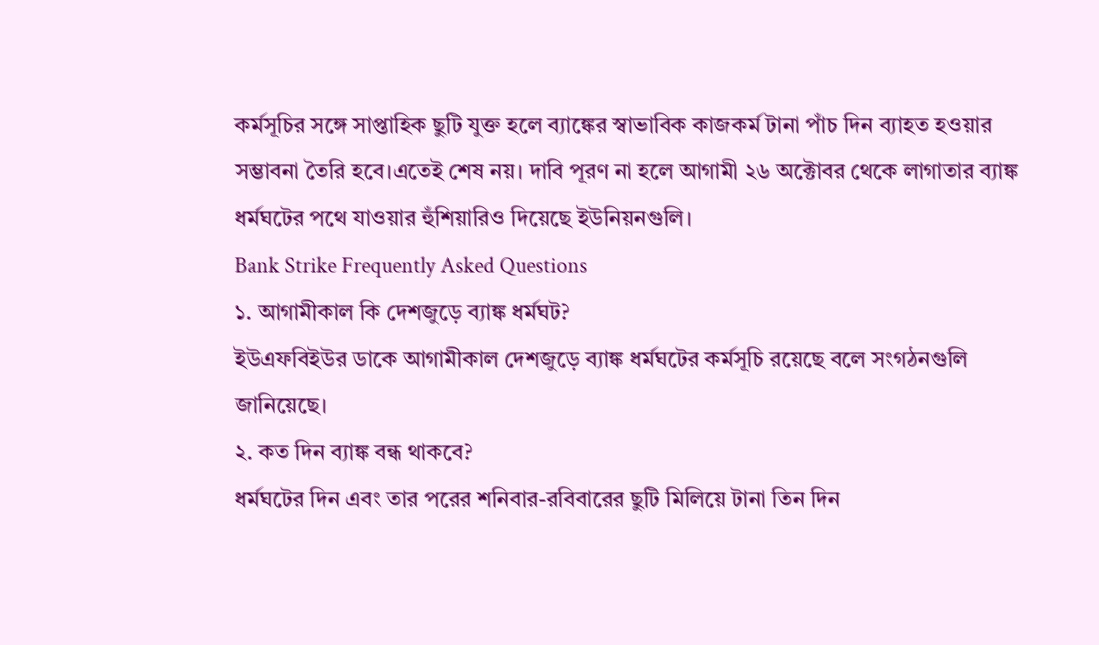কর্মসূচির সঙ্গে সাপ্তাহিক ছুটি যুক্ত হলে ব্যাঙ্কের স্বাভাবিক কাজকর্ম টানা পাঁচ দিন ব্যাহত হওয়ার সম্ভাবনা তৈরি হবে।এতেই শেষ নয়। দাবি পূরণ না হলে আগামী ২৬ অক্টোবর থেকে লাগাতার ব্যাঙ্ক ধর্মঘটের পথে যাওয়ার হুঁশিয়ারিও দিয়েছে ইউনিয়নগুলি।
Bank Strike Frequently Asked Questions
১. আগামীকাল কি দেশজুড়ে ব্যাঙ্ক ধর্মঘট?
ইউএফবিইউর ডাকে আগামীকাল দেশজুড়ে ব্যাঙ্ক ধর্মঘটের কর্মসূচি রয়েছে বলে সংগঠনগুলি জানিয়েছে।
২. কত দিন ব্যাঙ্ক বন্ধ থাকবে?
ধর্মঘটের দিন এবং তার পরের শনিবার-রবিবারের ছুটি মিলিয়ে টানা তিন দিন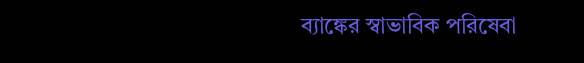ব্যাঙ্কের স্বাভাবিক পরিষেবা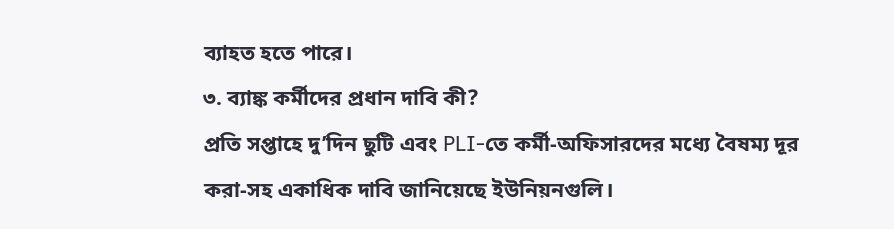ব্যাহত হতে পারে।
৩. ব্যাঙ্ক কর্মীদের প্রধান দাবি কী?
প্রতি সপ্তাহে দু’দিন ছুটি এবং PLI-তে কর্মী-অফিসারদের মধ্যে বৈষম্য দূর করা-সহ একাধিক দাবি জানিয়েছে ইউনিয়নগুলি।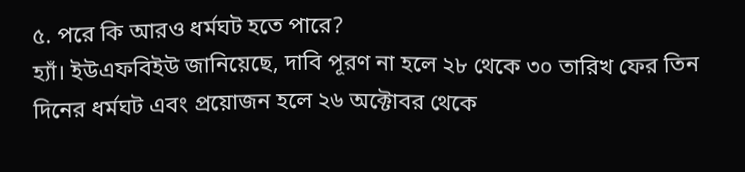৫. পরে কি আরও ধর্মঘট হতে পারে?
হ্যাঁ। ইউএফবিইউ জানিয়েছে, দাবি পূরণ না হলে ২৮ থেকে ৩০ তারিখ ফের তিন দিনের ধর্মঘট এবং প্রয়োজন হলে ২৬ অক্টোবর থেকে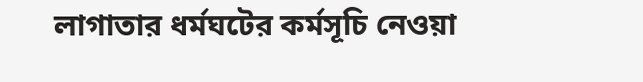লাগাতার ধর্মঘটের কর্মসূচি নেওয়া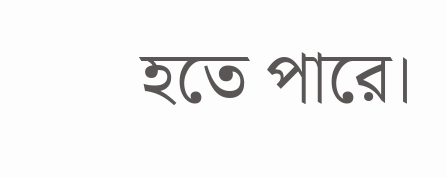হতে পারে।